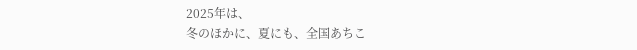2025年は、
冬のほかに、夏にも、全国あちこ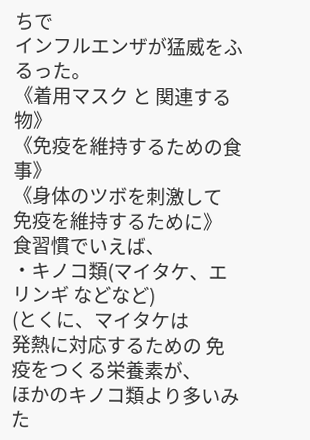ちで
インフルエンザが猛威をふるった。
《着用マスク と 関連する物》
《免疫を維持するための食事》
《身体のツボを刺激して
免疫を維持するために》
食習慣でいえば、
・キノコ類(マイタケ、エリンギ などなど)
(とくに、マイタケは
発熱に対応するための 免疫をつくる栄養素が、
ほかのキノコ類より多いみた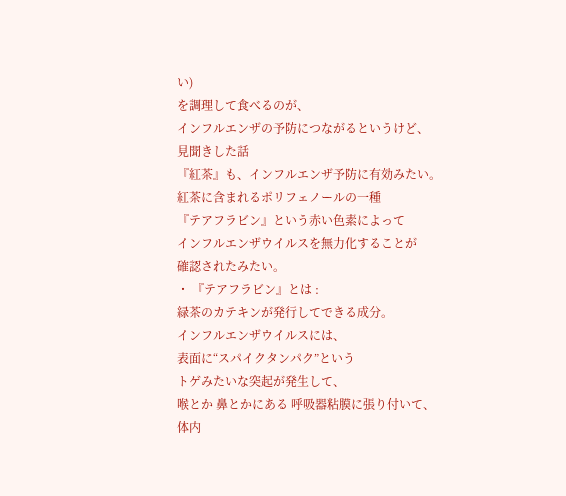い)
を調理して食べるのが、
インフルエンザの予防につながるというけど、
見聞きした話
『紅茶』も、インフルエンザ予防に有効みたい。
紅茶に含まれるポリフェノールの一種
『テアフラビン』という赤い色素によって
インフルエンザウイルスを無力化することが
確認されたみたい。
・ 『テアフラビン』とは :
緑茶のカテキンが発行してできる成分。
インフルエンザウイルスには、
表面に“スパイクタンパク”という
トゲみたいな突起が発生して、
喉とか 鼻とかにある 呼吸器粘膜に張り付いて、
体内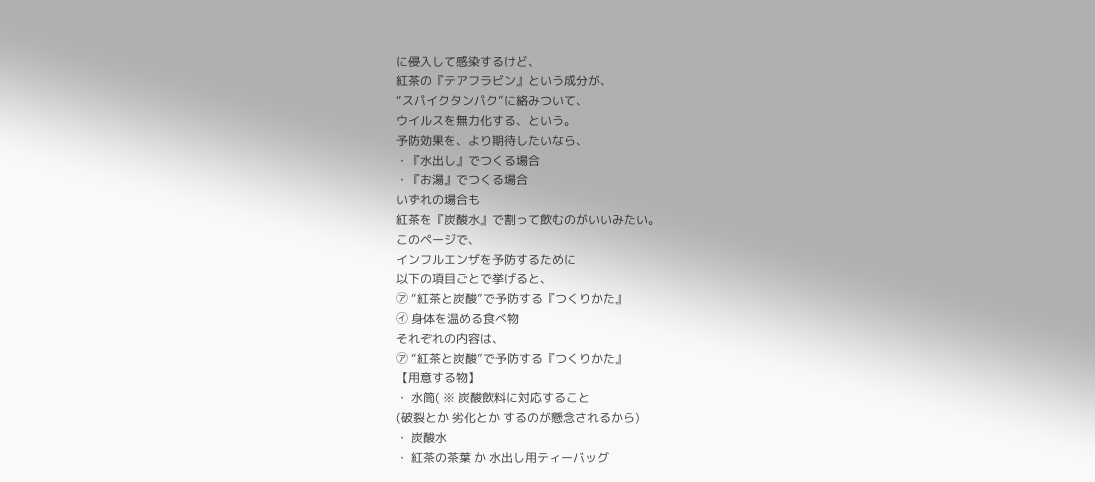に侵入して感染するけど、
紅茶の『テアフラビン』という成分が、
“スパイクタンパク”に絡みついて、
ウイルスを無力化する、という。
予防効果を、より期待したいなら、
・『水出し』でつくる場合
・『お湯』でつくる場合
いずれの場合も
紅茶を『炭酸水』で割って飲むのがいいみたい。
このページで、
インフルエンザを予防するために
以下の項目ごとで挙げると、
㋐ “紅茶と炭酸”で予防する『つくりかた』
㋑ 身体を温める食べ物
それぞれの内容は、
㋐ “紅茶と炭酸”で予防する『つくりかた』
【用意する物】
・ 水筒( ※ 炭酸飲料に対応すること
(破裂とか 劣化とか するのが懸念されるから)
・ 炭酸水
・ 紅茶の茶葉 か 水出し用ティーバッグ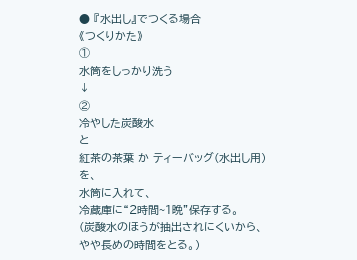● 『水出し』でつくる場合
《つくりかた》
①
水筒をしっかり洗う
↓
②
冷やした炭酸水
と
紅茶の茶葉 か ティーバッグ(水出し用)
を、
水筒に入れて、
冷蔵庫に“2時間~1晩”保存する。
(炭酸水のほうが抽出されにくいから、
やや長めの時間をとる。)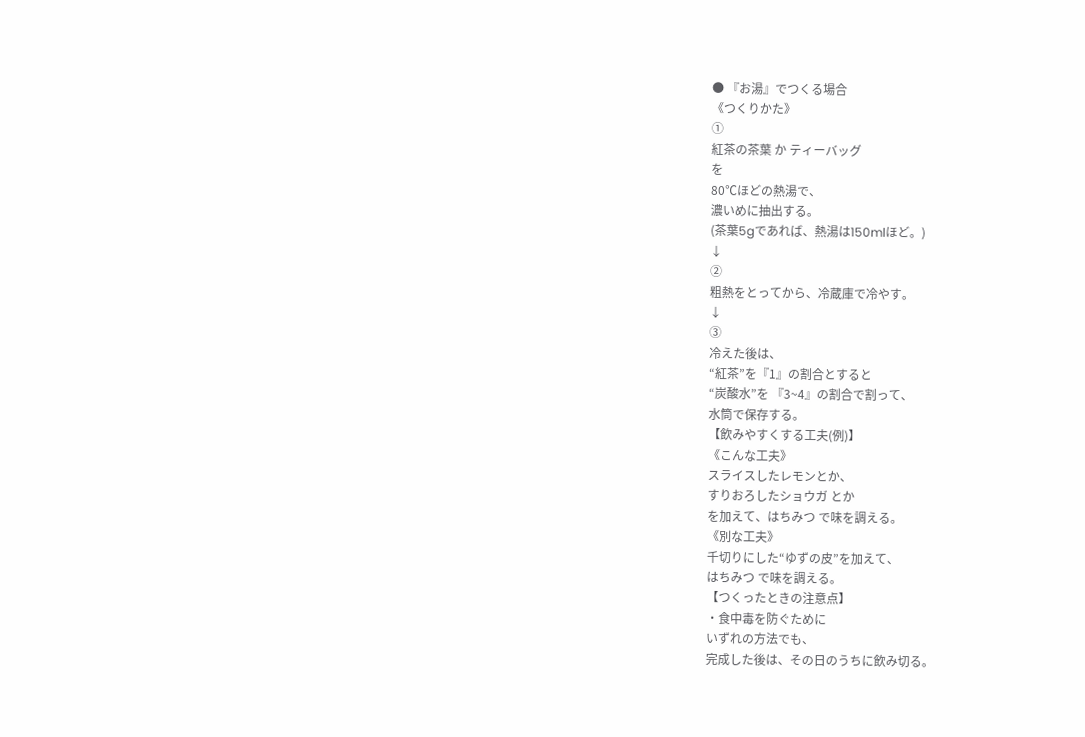● 『お湯』でつくる場合
《つくりかた》
①
紅茶の茶葉 か ティーバッグ
を
80℃ほどの熱湯で、
濃いめに抽出する。
(茶葉5gであれば、熱湯は150mlほど。)
↓
②
粗熱をとってから、冷蔵庫で冷やす。
↓
③
冷えた後は、
“紅茶”を『1』の割合とすると
“炭酸水”を 『3~4』の割合で割って、
水筒で保存する。
【飲みやすくする工夫(例)】
《こんな工夫》
スライスしたレモンとか、
すりおろしたショウガ とか
を加えて、はちみつ で味を調える。
《別な工夫》
千切りにした“ゆずの皮”を加えて、
はちみつ で味を調える。
【つくったときの注意点】
・食中毒を防ぐために
いずれの方法でも、
完成した後は、その日のうちに飲み切る。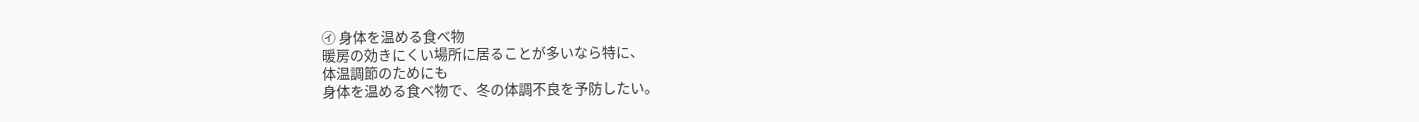㋑ 身体を温める食べ物
暖房の効きにくい場所に居ることが多いなら特に、
体温調節のためにも
身体を温める食べ物で、冬の体調不良を予防したい。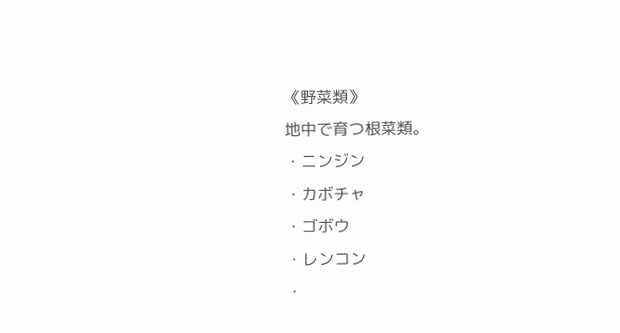《野菜類》
地中で育つ根菜類。
・ニンジン
・カボチャ
・ゴボウ
・レンコン
・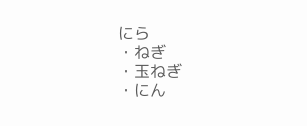にら
・ねぎ
・玉ねぎ
・にん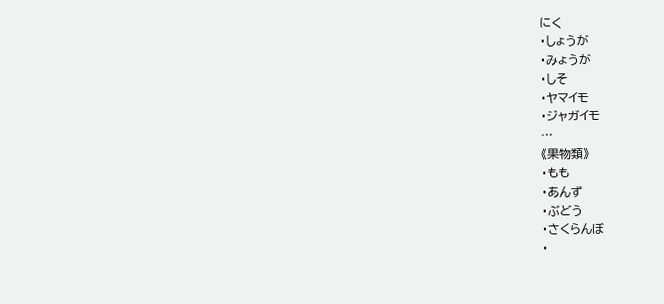にく
・しょうが
・みょうが
・しそ
・ヤマイモ
・ジャガイモ
…
《果物類》
・もも
・あんず
・ぶどう
・さくらんぼ
・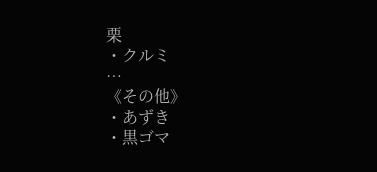栗
・クルミ
…
《その他》
・あずき
・黒ゴマ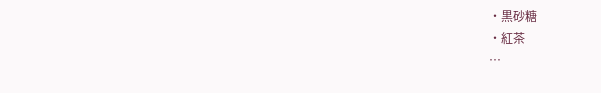・黒砂糖
・紅茶
…